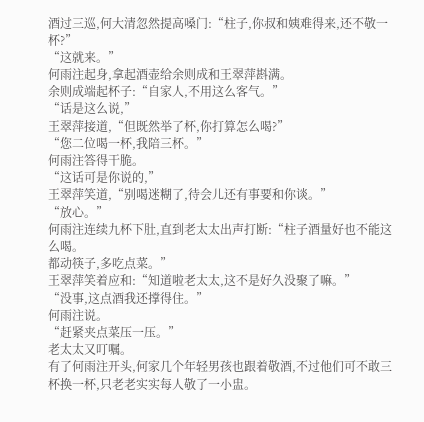酒过三巡,何大清忽然提高嗓门:“柱子,你叔和姨难得来,还不敬一杯?”
“这就来。”
何雨注起身,拿起酒壶给余则成和王翠萍斟满。
余则成端起杯子:“自家人,不用这么客气。”
“话是这么说,”
王翠萍接道,“但既然举了杯,你打算怎么喝?”
“您二位喝一杯,我陪三杯。”
何雨注答得干脆。
“这话可是你说的,”
王翠萍笑道,“别喝迷糊了,待会儿还有事要和你谈。”
“放心。”
何雨注连续九杯下肚,直到老太太出声打断:“柱子酒量好也不能这么喝。
都动筷子,多吃点菜。”
王翠萍笑着应和:“知道啦老太太,这不是好久没聚了嘛。”
“没事,这点酒我还撑得住。”
何雨注说。
“赶紧夹点菜压一压。”
老太太又叮嘱。
有了何雨注开头,何家几个年轻男孩也跟着敬酒,不过他们可不敢三杯换一杯,只老老实实每人敬了一小盅。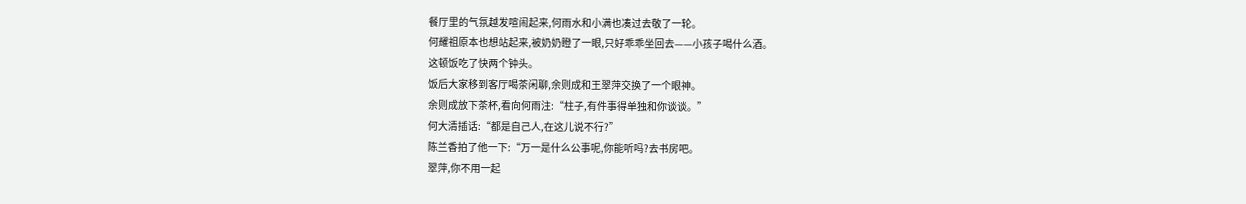餐厅里的气氛越发喧闹起来,何雨水和小满也凑过去敬了一轮。
何耀祖原本也想站起来,被奶奶瞪了一眼,只好乖乖坐回去——小孩子喝什么酒。
这顿饭吃了快两个钟头。
饭后大家移到客厅喝茶闲聊,余则成和王翠萍交换了一个眼神。
余则成放下茶杯,看向何雨注:“柱子,有件事得单独和你谈谈。”
何大清插话:“都是自己人,在这儿说不行?”
陈兰香拍了他一下:“万一是什么公事呢,你能听吗?去书房吧。
翠萍,你不用一起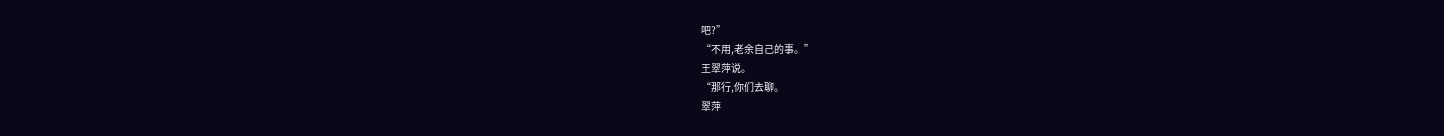吧?”
“不用,老余自己的事。”
王翠萍说。
“那行,你们去聊。
翠萍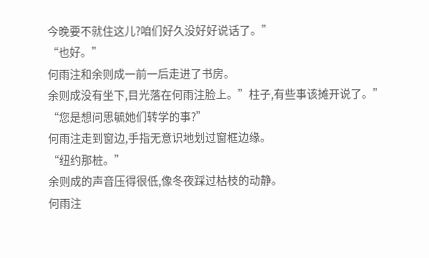今晚要不就住这儿?咱们好久没好好说话了。”
“也好。”
何雨注和余则成一前一后走进了书房。
余则成没有坐下,目光落在何雨注脸上。”柱子,有些事该摊开说了。”
“您是想问思毓她们转学的事?”
何雨注走到窗边,手指无意识地划过窗框边缘。
“纽约那桩。”
余则成的声音压得很低,像冬夜踩过枯枝的动静。
何雨注